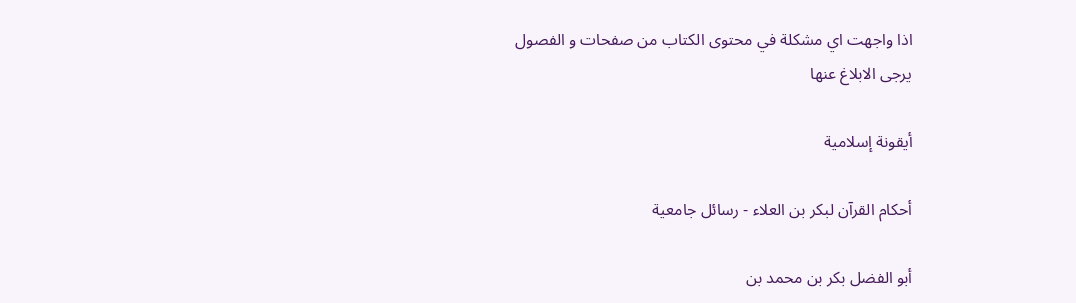اذا واجهت اي مشكلة في محتوى الكتاب من صفحات و الفصول يرجى الابلاغ عنها

أيقونة إسلامية

أحكام القرآن لبكر بن العلاء - رسائل جامعية

أبو الفضل بكر بن محمد بن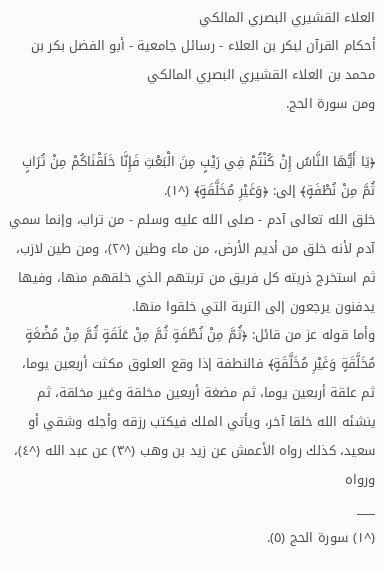العلاء القشيري البصري المالكي
أحكام القرآن لبكر بن العلاء - رسائل جامعية - أبو الفضل بكر بن محمد بن العلاء القشيري البصري المالكي
ومن سورة الحج.

﴿يَا أَيُّهَا النَّاسُ إِنْ كُنْتُمْ فِي رَيْبٍ مِنَ الْبَعْثِ فَإِنَّا خَلَقْنَاكُمْ مِنْ تُرَابٍ ثُمَّ مِنْ نُطْفَةٍ﴾ إلى: ﴿وَغَيْرِ مُخَلَّقَةٍ﴾ (^١).
خلق الله تعالى آدم - صلى الله عليه وسلم - من تراب، وإنما سمي آدم لأنه خلق من أديم الأرض، من ماء وطين (^٢)، ومن طين لازب، ثم استخرج ذريته كل فريق من تربتهم الذي خلقهم منها، وفيها يدفنون يرجعون إلى التربة التي خلقوا منها.
وأما قوله عز من قائل: ﴿ثُمَّ مِنْ نُطْفَةٍ ثُمَّ مِنْ عَلَقَةٍ ثُمَّ مِنْ مُضْغَةٍ مُخَلَّقَةٍ وَغَيْرِ مُخَلَّقَةٍ﴾ فالنطفة إذا وقع العلوق مكثت أربعين يوما، ثم علقة أربعين يوما، ثم مضغة أربعين مخلقة وغير مخلقة، ثم ينشئه الله خلقا آخر، ويأتي الملك فيكتب رزقه وأجله وشقي أو سعيد، كذلك رواه الأعمش عن زيد بن وهب (^٣) عن عبد الله (^٤)، ورواه
___
(^١) سورة الحج (٥).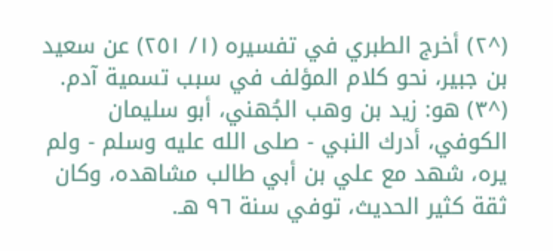(^٢) أخرج الطبري في تفسيره (١/ ٢٥١) عن سعيد بن جبير، نحو كلام المؤلف في سبب تسمية آدم.
(^٣) هو: زيد بن وهب الجُهني، أبو سليمان الكوفي، أدرك النبي - صلى الله عليه وسلم - ولم يره، شهد مع علي بن أبي طالب مشاهده، وكان ثقة كثير الحديث، توفي سنة ٩٦ هـ.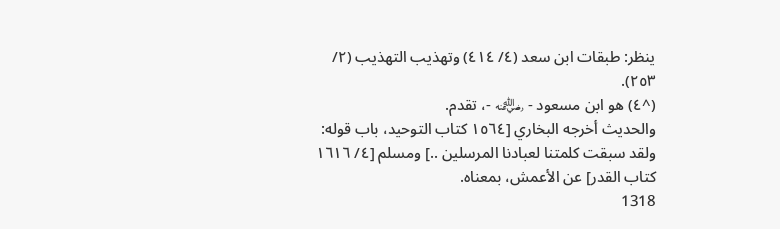ينظر: طبقات ابن سعد (٤/ ٤١٤) وتهذيب التهذيب (٢/ ٢٥٣).
(^٤) هو ابن مسعود - ﵁ -، تقدم.
والحديث أخرجه البخاري [١٥٦٤ كتاب التوحيد، باب قوله: ولقد سبقت كلمتنا لعبادنا المرسلين ..] ومسلم [٤/ ١٦١٦ كتاب القدر] عن الأعمش، بمعناه.
1318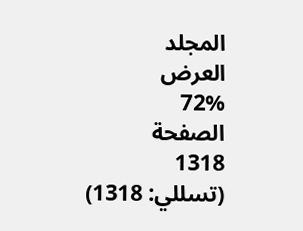المجلد
العرض
72%
الصفحة
1318
(تسللي: 1318)